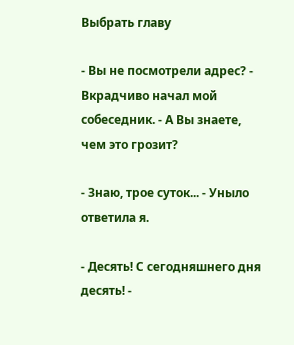Выбрать главу

- Вы не посмотрели адрес? - Вкрадчиво начал мой собеседник. - А Вы знаете, чем это грозит?

- Знаю, трое суток... - Уныло ответила я.

- Десять! С сегодняшнего дня десять! -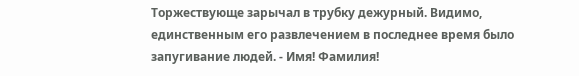Торжествующе зарычал в трубку дежурный. Видимо, единственным его развлечением в последнее время было запугивание людей. - Имя! Фамилия!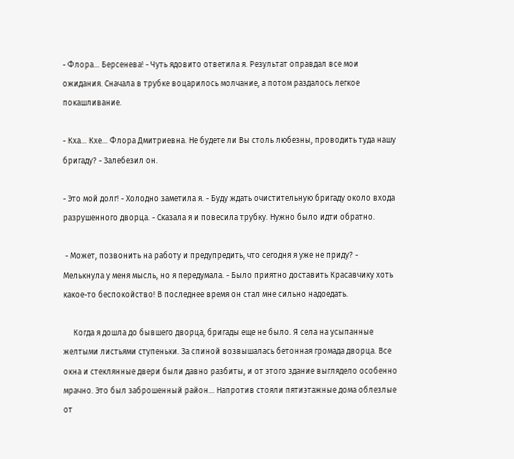- Флора... Берсенева! - Чуть ядовито ответила я. Результат оправдал все мои ожидания. Сначала в трубке воцарилось молчание, а потом раздалось легкое покашливание.

- Кха... Кхе... Флора Дмитриевна. Не будете ли Вы столь любезны, проводить туда нашу бригаду? - Залебезил он.

- Это мой долг! - Холодно заметила я. - Буду ждать очистительную бригаду около входа разрушенного дворца. - Сказала я и повесила трубку. Нужно было идти обратно.

 - Может, позвонить на работу и предупредить, что сегодня я уже не приду? - Мелькнула у меня мысль, но я передумала. - Было приятно доставить Красавчику хоть какое-то беспокойство! В последнее время он стал мне сильно надоедать.

     Когда я дошла до бывшего дворца, бригады еще не было. Я села на усыпанные желтыми листьями ступеньки. За спиной возвышалась бетонная громада дворца. Все окна и стеклянные двери были давно разбиты, и от этого здание выглядело особенно мрачно. Это был заброшенный район... Напротив стояли пятиэтажные дома облезлые от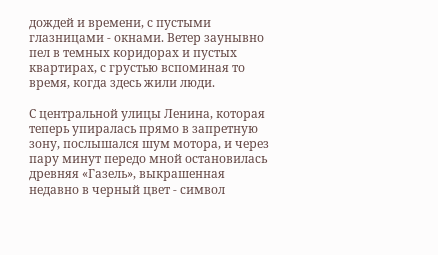дождей и времени, с пустыми глазницами - окнами. Ветер заунывно пел в темных коридорах и пустых квартирах, с грустью вспоминая то время, когда здесь жили люди.

С центральной улицы Ленина, которая теперь упиралась прямо в запретную зону, послышался шум мотора, и через пару минут передо мной остановилась древняя «Газель», выкрашенная недавно в черный цвет - символ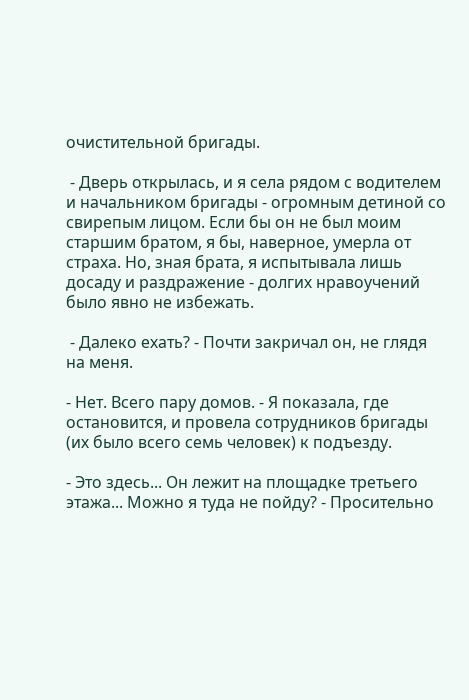очистительной бригады.

 - Дверь открылась, и я села рядом с водителем и начальником бригады - огромным детиной со свирепым лицом. Если бы он не был моим старшим братом, я бы, наверное, умерла от страха. Но, зная брата, я испытывала лишь досаду и раздражение - долгих нравоучений было явно не избежать.

 - Далеко ехать? - Почти закричал он, не глядя на меня.

- Нет. Всего пару домов. - Я показала, где остановится, и провела сотрудников бригады (их было всего семь человек) к подъезду.

- Это здесь... Он лежит на площадке третьего этажа... Можно я туда не пойду? - Просительно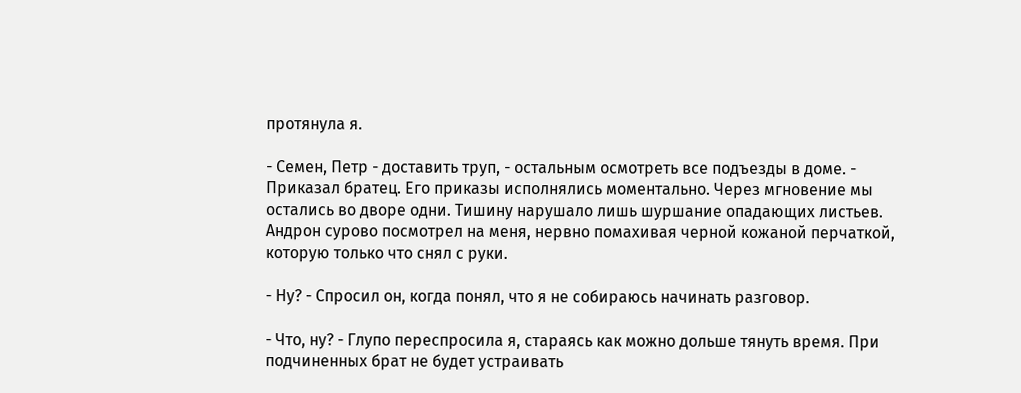протянула я.

- Семен, Петр - доставить труп, - остальным осмотреть все подъезды в доме. - Приказал братец. Его приказы исполнялись моментально. Через мгновение мы остались во дворе одни. Тишину нарушало лишь шуршание опадающих листьев. Андрон сурово посмотрел на меня, нервно помахивая черной кожаной перчаткой, которую только что снял с руки.

- Ну? - Спросил он, когда понял, что я не собираюсь начинать разговор.

- Что, ну? - Глупо переспросила я, стараясь как можно дольше тянуть время. При подчиненных брат не будет устраивать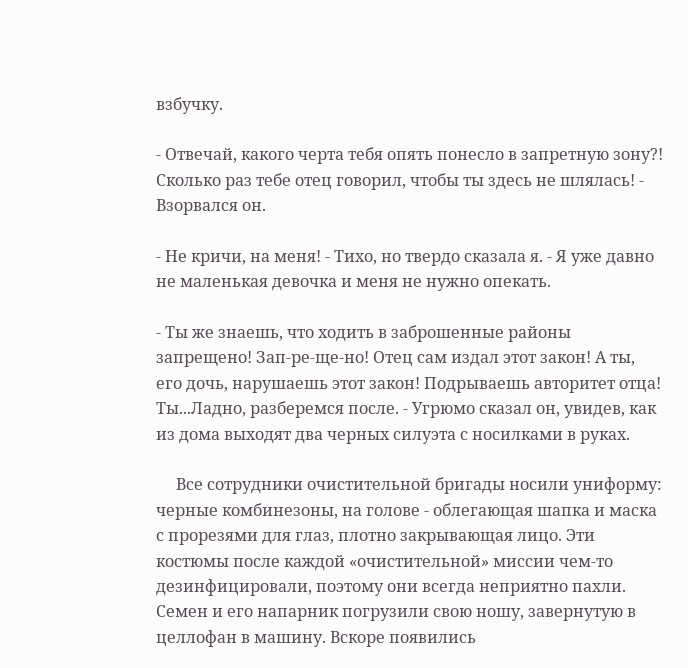взбучку.

- Отвечай, какого черта тебя опять понесло в запретную зону?! Сколько раз тебе отец говорил, чтобы ты здесь не шлялась! - Взорвался он.

- Не кричи, на меня! - Тихо, но твердо сказала я. - Я уже давно не маленькая девочка и меня не нужно опекать.

- Ты же знаешь, что ходить в заброшенные районы запрещено! Зап-ре-ще-но! Отец сам издал этот закон! А ты, его дочь, нарушаешь этот закон! Подрываешь авторитет отца! Ты...Ладно, разберемся после. - Угрюмо сказал он, увидев, как из дома выходят два черных силуэта с носилками в руках.

     Все сотрудники очистительной бригады носили униформу: черные комбинезоны, на голове - облегающая шапка и маска с прорезями для глаз, плотно закрывающая лицо. Эти костюмы после каждой «очистительной» миссии чем-то дезинфицировали, поэтому они всегда неприятно пахли. Семен и его напарник погрузили свою ношу, завернутую в целлофан в машину. Вскоре появились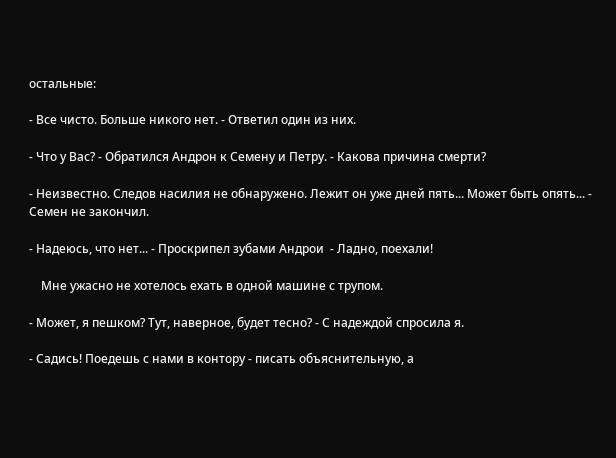остальные:

- Все чисто. Больше никого нет. - Ответил один из них.

- Что у Вас? - Обратился Андрон к Семену и Петру. - Какова причина смерти?

- Неизвестно. Следов насилия не обнаружено. Лежит он уже дней пять... Может быть опять... - Семен не закончил.

- Надеюсь, что нет... - Проскрипел зубами Андрои  - Ладно, поехали!

    Мне ужасно не хотелось ехать в одной машине с трупом.

- Может, я пешком? Тут, наверное, будет тесно? - С надеждой спросила я.

- Садись! Поедешь с нами в контору - писать объяснительную, а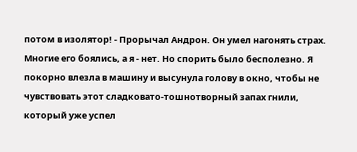потом в изолятор! - Прорычал Андрон. Он умел нагонять страх. Многие его боялись, а я - нет. Но спорить было бесполезно. Я покорно влезла в машину и высунула голову в окно, чтобы не чувствовать этот сладковато-тошнотворный запах гнили, который уже успел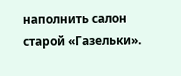наполнить салон старой «Газельки».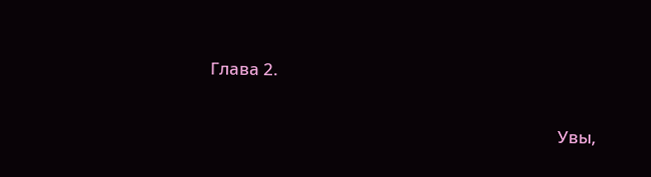Глава 2.

                                                                                       Увы,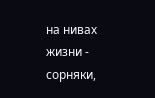на нивах жизни - сорняки,